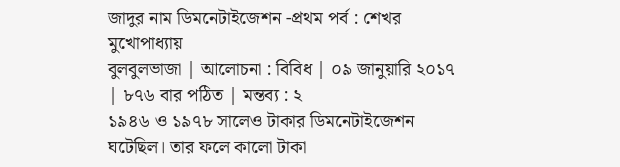জাদুর নাম ডিমনেটাইজেশন -প্রথম পর্ব : শেখর মুখোপাধ্যায়
বুলবুলভাজা | আলোচনা : বিবিধ | ০৯ জানুয়ারি ২০১৭ | ৮৭৬ বার পঠিত | মন্তব্য : ২
১৯৪৬ ও ১৯৭৮ সালেও টাকার ডিমনেটাইজেশন ঘটেছিল। তার ফলে কালো টাকা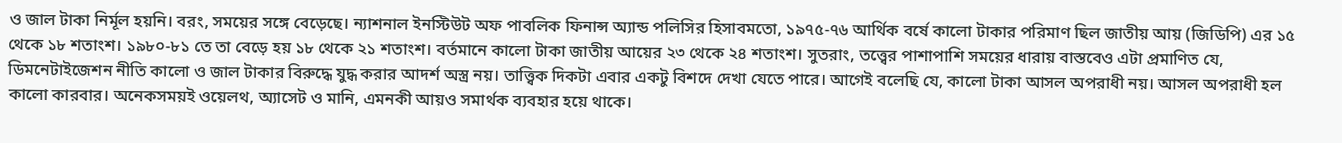ও জাল টাকা নির্মূল হয়নি। বরং, সময়ের সঙ্গে বেড়েছে। ন্যাশনাল ইনস্টিউট অফ পাবলিক ফিনান্স অ্যান্ড পলিসির হিসাবমতো, ১৯৭৫-৭৬ আর্থিক বর্ষে কালো টাকার পরিমাণ ছিল জাতীয় আয় (জিডিপি) এর ১৫ থেকে ১৮ শতাংশ। ১৯৮০-৮১ তে তা বেড়ে হয় ১৮ থেকে ২১ শতাংশ। বর্তমানে কালো টাকা জাতীয় আয়ের ২৩ থেকে ২৪ শতাংশ। সুতরাং, তত্ত্বের পাশাপাশি সময়ের ধারায় বাস্তবেও এটা প্রমাণিত যে, ডিমনেটাইজেশন নীতি কালো ও জাল টাকার বিরুদ্ধে যুদ্ধ করার আদর্শ অস্ত্র নয়। তাত্ত্বিক দিকটা এবার একটু বিশদে দেখা যেতে পারে। আগেই বলেছি যে, কালো টাকা আসল অপরাধী নয়। আসল অপরাধী হল কালো কারবার। অনেকসময়ই ওয়েলথ, অ্যাসেট ও মানি, এমনকী আয়ও সমার্থক ব্যবহার হয়ে থাকে।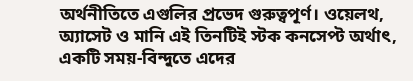অর্থনীতিতে এগুলির প্রভেদ গুরুত্বপূর্ণ। ওয়েলথ, অ্যাসেট ও মানি এই তিনটিই স্টক কনসেপ্ট অর্থাৎ, একটি সময়-বিন্দুতে এদের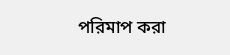পরিমাপ করা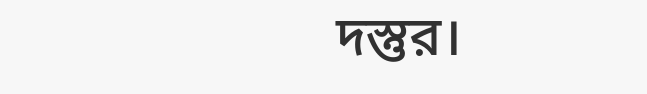দস্তুর।